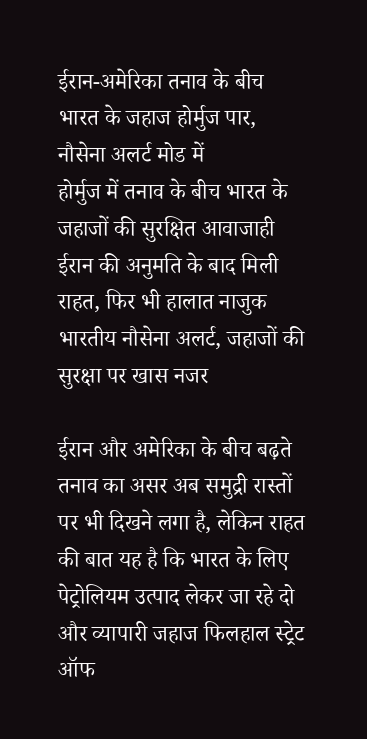ईरान-अमेरिका तनाव के बीच भारत के जहाज होर्मुज पार, नौसेना अलर्ट मोड में
होर्मुज में तनाव के बीच भारत के जहाजों की सुरक्षित आवाजाही ईरान की अनुमति के बाद मिली राहत, फिर भी हालात नाजुक भारतीय नौसेना अलर्ट, जहाजों की सुरक्षा पर खास नजर

ईरान और अमेरिका के बीच बढ़ते तनाव का असर अब समुद्री रास्तों पर भी दिखने लगा है, लेकिन राहत की बात यह है कि भारत के लिए पेट्रोलियम उत्पाद लेकर जा रहे दो और व्यापारी जहाज फिलहाल स्ट्रेट ऑफ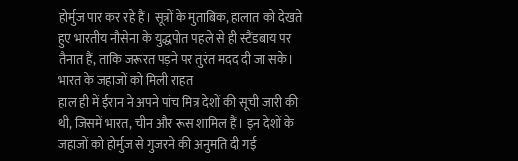होर्मुज पार कर रहे हैं। सूत्रों के मुताबिक, हालात को देखते हुए भारतीय नौसेना के युद्धपोत पहले से ही स्टैंडबाय पर तैनात हैं, ताकि जरूरत पड़ने पर तुरंत मदद दी जा सके।
भारत के जहाजों को मिली राहत
हाल ही में ईरान ने अपने पांच मित्र देशों की सूची जारी की थी, जिसमें भारत, चीन और रूस शामिल हैं। इन देशों के जहाजों को होर्मुज से गुजरने की अनुमति दी गई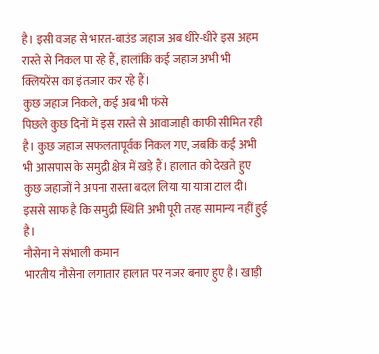है। इसी वजह से भारत-बाउंड जहाज अब धीरे-धीरे इस अहम रास्ते से निकल पा रहे हैं, हालांकि कई जहाज अभी भी क्लियरेंस का इंतजार कर रहे हैं।
कुछ जहाज निकले, कई अब भी फंसे
पिछले कुछ दिनों में इस रास्ते से आवाजाही काफी सीमित रही है। कुछ जहाज सफलतापूर्वक निकल गए, जबकि कई अभी भी आसपास के समुद्री क्षेत्र में खड़े हैं। हालात को देखते हुए कुछ जहाजों ने अपना रास्ता बदल लिया या यात्रा टाल दी। इससे साफ है कि समुद्री स्थिति अभी पूरी तरह सामान्य नहीं हुई है।
नौसेना ने संभाली कमान
भारतीय नौसेना लगातार हालात पर नजर बनाए हुए है। खाड़ी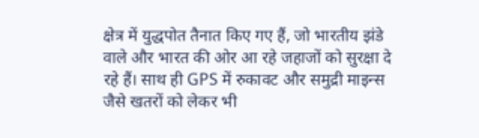क्षेत्र में युद्धपोत तैनात किए गए हैं, जो भारतीय झंडे वाले और भारत की ओर आ रहे जहाजों को सुरक्षा दे रहे हैं। साथ ही GPS में रुकावट और समुद्री माइन्स जैसे खतरों को लेकर भी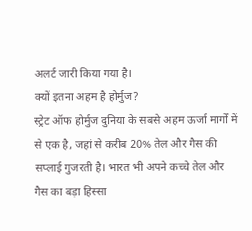अलर्ट जारी किया गया है।
क्यों इतना अहम है होर्मुज?
स्ट्रेट ऑफ होर्मुज दुनिया के सबसे अहम ऊर्जा मार्गों में से एक है, जहां से करीब 20% तेल और गैस की सप्लाई गुजरती है। भारत भी अपने कच्चे तेल और गैस का बड़ा हिस्सा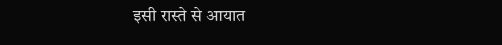इसी रास्ते से आयात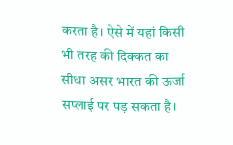करता है। ऐसे में यहां किसी भी तरह की दिक्कत का सीधा असर भारत की ऊर्जा सप्लाई पर पड़ सकता है।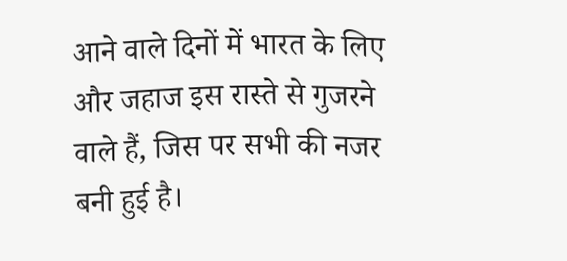आने वाले दिनों में भारत के लिए और जहाज इस रास्ते से गुजरने वाले हैं, जिस पर सभी की नजर बनी हुई है।